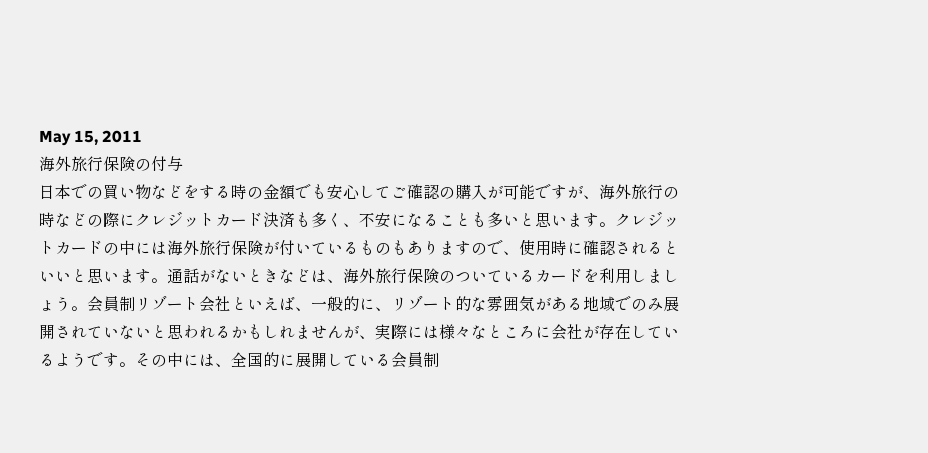May 15, 2011
海外旅行保険の付与
日本での買い物などをする時の金額でも安心してご確認の購入が可能ですが、海外旅行の時などの際にクレジットカード決済も多く、不安になることも多いと思います。クレジットカードの中には海外旅行保険が付いているものもありますので、使用時に確認されるといいと思います。通話がないときなどは、海外旅行保険のついているカードを利用しましょう。会員制リゾート会社といえば、一般的に、リゾート的な雰囲気がある地域でのみ展開されていないと思われるかもしれませんが、実際には様々なところに会社が存在しているようです。その中には、全国的に展開している会員制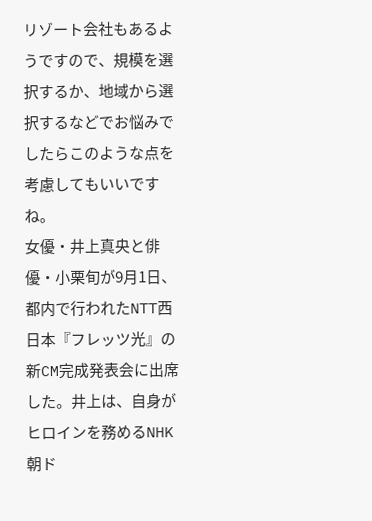リゾート会社もあるようですので、規模を選択するか、地域から選択するなどでお悩みでしたらこのような点を考慮してもいいですね。
女優・井上真央と俳優・小栗旬が9月1日、都内で行われたNTT西日本『フレッツ光』の新CM完成発表会に出席した。井上は、自身がヒロインを務めるNHK朝ド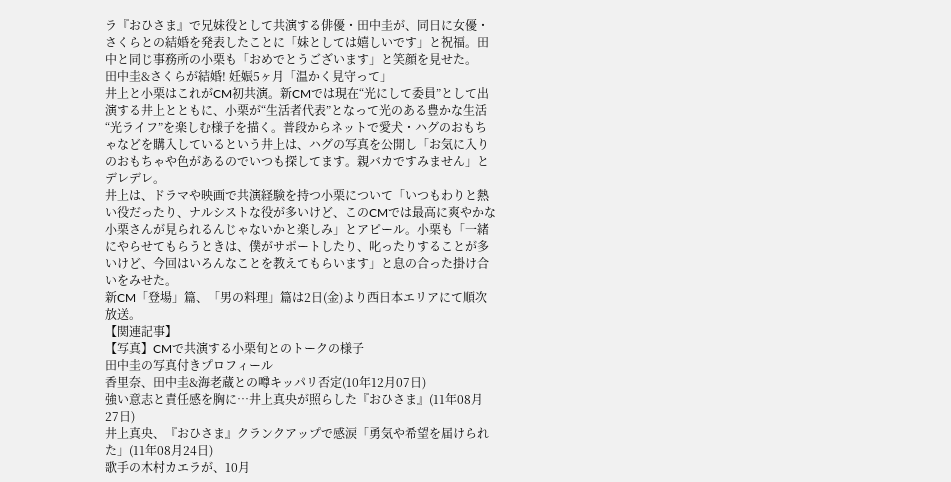ラ『おひさま』で兄妹役として共演する俳優・田中圭が、同日に女優・さくらとの結婚を発表したことに「妹としては嬉しいです」と祝福。田中と同じ事務所の小栗も「おめでとうございます」と笑顔を見せた。
田中圭&さくらが結婚! 妊娠5ヶ月「温かく見守って」
井上と小栗はこれがCM初共演。新CMでは現在“光にして委員”として出演する井上とともに、小栗が“生活者代表”となって光のある豊かな生活“光ライフ”を楽しむ様子を描く。普段からネットで愛犬・ハグのおもちゃなどを購入しているという井上は、ハグの写真を公開し「お気に入りのおもちゃや色があるのでいつも探してます。親バカですみません」とデレデレ。
井上は、ドラマや映画で共演経験を持つ小栗について「いつもわりと熱い役だったり、ナルシストな役が多いけど、このCMでは最高に爽やかな小栗さんが見られるんじゃないかと楽しみ」とアピール。小栗も「一緒にやらせてもらうときは、僕がサポートしたり、叱ったりすることが多いけど、今回はいろんなことを教えてもらいます」と息の合った掛け合いをみせた。
新CM「登場」篇、「男の料理」篇は2日(金)より西日本エリアにて順次放送。
【関連記事】
【写真】CMで共演する小栗旬とのトークの様子
田中圭の写真付きプロフィール
香里奈、田中圭&海老蔵との噂キッパリ否定(10年12月07日)
強い意志と責任感を胸に…井上真央が照らした『おひさま』(11年08月27日)
井上真央、『おひさま』クランクアップで感涙「勇気や希望を届けられた」(11年08月24日)
歌手の木村カエラが、10月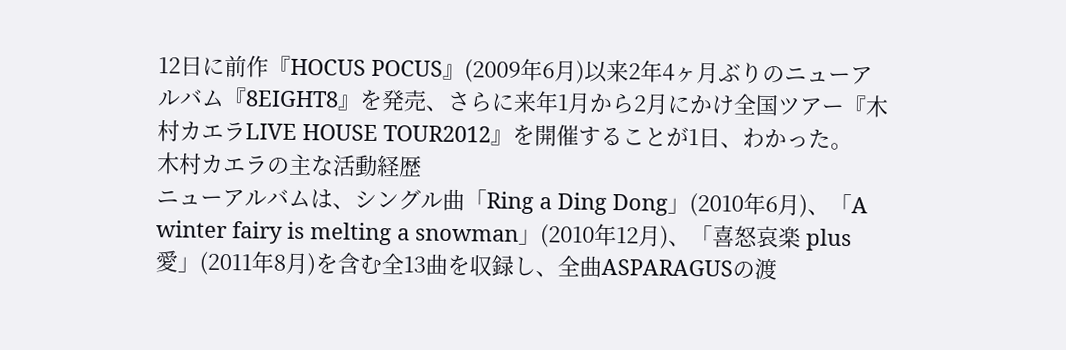12日に前作『HOCUS POCUS』(2009年6月)以来2年4ヶ月ぶりのニューアルバム『8EIGHT8』を発売、さらに来年1月から2月にかけ全国ツアー『木村カエラLIVE HOUSE TOUR2012』を開催することが1日、わかった。
木村カエラの主な活動経歴
ニューアルバムは、シングル曲「Ring a Ding Dong」(2010年6月)、「A winter fairy is melting a snowman」(2010年12月)、「喜怒哀楽 plus 愛」(2011年8月)を含む全13曲を収録し、全曲ASPARAGUSの渡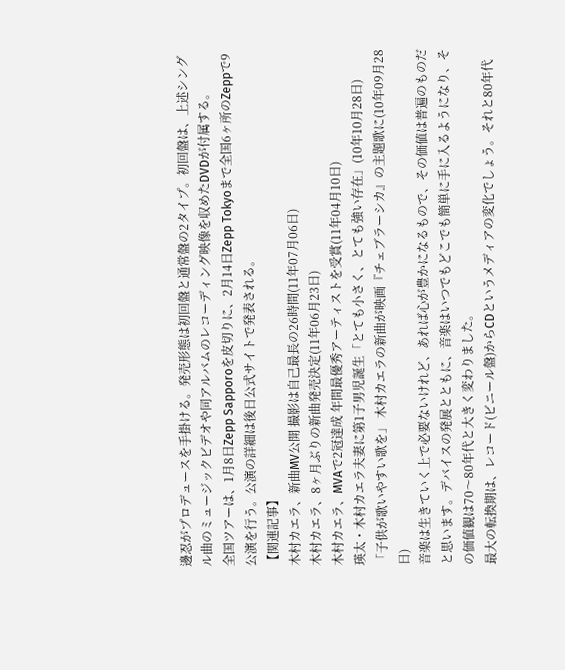邊忍がプロデュースを手掛ける。発売形態は初回盤と通常盤の2タイプ。初回盤は、上述シングル曲のミュージックビデオや同アルバムのレコーディング映像を収めたDVDが付属する。
全国ツアーは、1月8日Zepp Sapporoを皮切りに、2月14日Zepp Tokyoまで全国6ヶ所のZeppで9公演を行う。公演の詳細は後日公式サイトで発表される。
【関連記事】
木村カエラ、新曲MV公開 撮影は自己最長の26時間(11年07月06日)
木村カエラ、8ヶ月ぶりの新曲発売決定(11年06月23日)
木村カエラ、MVAで2冠達成 年間最優秀アーティストを受賞(11年04月10日)
瑛太・木村カエラ夫妻に第1子男児誕生「とても小さく、とても強い存在」(10年10月28日)
「子供が歌いやすい歌を」 木村カエラの新曲が映画『チェブラーシカ』の主題歌に(10年09月28日)
音楽は生きていく上で必要ないけれど、あれば心が豊かになるもので、その価値は普遍のものだと思います。デバイスの発展とともに、音楽はいつでもどこでも簡単に手に入るようになり、その価値観は70〜80年代と大きく変わりました。
最大の転換期は、レコード(ビニール盤)からCDというメディアの変化でしょう。それと80年代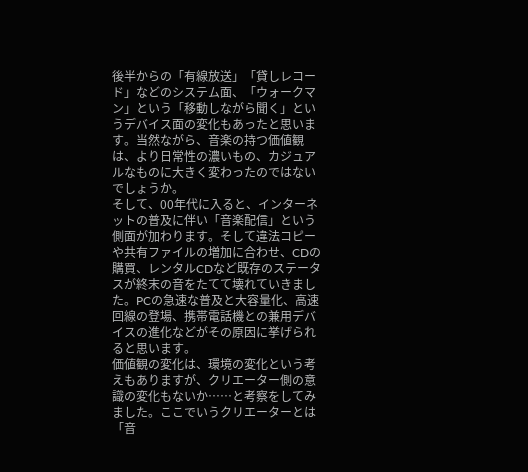後半からの「有線放送」「貸しレコード」などのシステム面、「ウォークマン」という「移動しながら聞く」というデバイス面の変化もあったと思います。当然ながら、音楽の持つ価値観は、より日常性の濃いもの、カジュアルなものに大きく変わったのではないでしょうか。
そして、00年代に入ると、インターネットの普及に伴い「音楽配信」という側面が加わります。そして違法コピーや共有ファイルの増加に合わせ、CDの購買、レンタルCDなど既存のステータスが終末の音をたてて壊れていきました。PCの急速な普及と大容量化、高速回線の登場、携帯電話機との兼用デバイスの進化などがその原因に挙げられると思います。
価値観の変化は、環境の変化という考えもありますが、クリエーター側の意識の変化もないか……と考察をしてみました。ここでいうクリエーターとは「音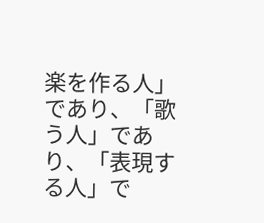楽を作る人」であり、「歌う人」であり、「表現する人」で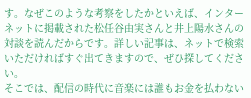す。なぜこのような考察をしたかといえば、インターネットに掲載された松任谷由実さんと井上陽水さんの対談を読んだからです。詳しい記事は、ネットで検索いただければすぐ出てきますので、ぜひ探してください。
そこでは、配信の時代に音楽には誰もお金を払わない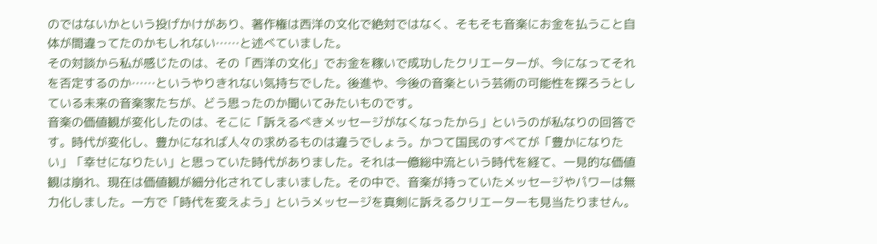のではないかという投げかけがあり、著作権は西洋の文化で絶対ではなく、そもそも音楽にお金を払うこと自体が間違ってたのかもしれない……と述べていました。
その対談から私が感じたのは、その「西洋の文化」でお金を稼いで成功したクリエーターが、今になってそれを否定するのか……というやりきれない気持ちでした。後進や、今後の音楽という芸術の可能性を探ろうとしている未来の音楽家たちが、どう思ったのか聞いてみたいものです。
音楽の価値観が変化したのは、そこに「訴えるべきメッセージがなくなったから」というのが私なりの回答です。時代が変化し、豊かになれば人々の求めるものは違うでしょう。かつて国民のすべてが「豊かになりたい」「幸せになりたい」と思っていた時代がありました。それは一億総中流という時代を経て、一見的な価値観は崩れ、現在は価値観が細分化されてしまいました。その中で、音楽が持っていたメッセージやパワーは無力化しました。一方で「時代を変えよう」というメッセージを真剣に訴えるクリエーターも見当たりません。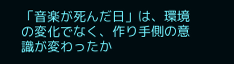「音楽が死んだ日」は、環境の変化でなく、作り手側の意識が変わったか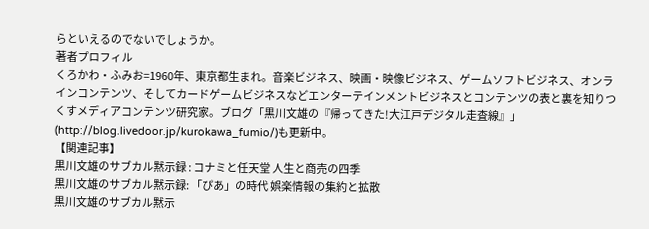らといえるのでないでしょうか。
著者プロフィル
くろかわ・ふみお=1960年、東京都生まれ。音楽ビジネス、映画・映像ビジネス、ゲームソフトビジネス、オンラインコンテンツ、そしてカードゲームビジネスなどエンターテインメントビジネスとコンテンツの表と裏を知りつくすメディアコンテンツ研究家。ブログ「黒川文雄の『帰ってきた!大江戸デジタル走査線』」(http://blog.livedoor.jp/kurokawa_fumio/)も更新中。
【関連記事】
黒川文雄のサブカル黙示録 : コナミと任天堂 人生と商売の四季
黒川文雄のサブカル黙示録: 「ぴあ」の時代 娯楽情報の集約と拡散
黒川文雄のサブカル黙示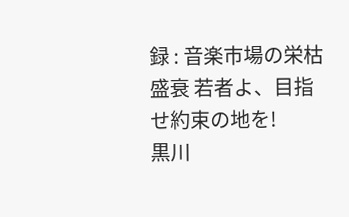録 : 音楽市場の栄枯盛衰 若者よ、目指せ約束の地を!
黒川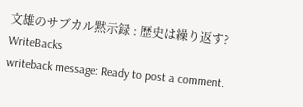文雄のサブカル黙示録 : 歴史は繰り返す?
WriteBacks
writeback message: Ready to post a comment.